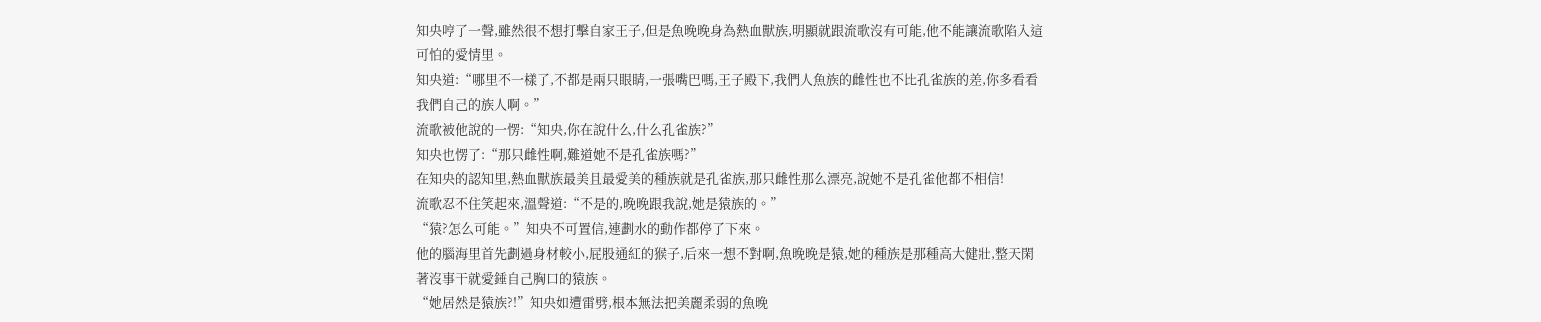知央哼了一聲,雖然很不想打擊自家王子,但是魚晚晚身為熱血獸族,明顯就跟流歌沒有可能,他不能讓流歌陷入這可怕的愛情里。
知央道:“哪里不一樣了,不都是兩只眼睛,一張嘴巴嗎,王子殿下,我們人魚族的雌性也不比孔雀族的差,你多看看我們自己的族人啊。”
流歌被他說的一愣:“知央,你在說什么,什么孔雀族?”
知央也愣了:“那只雌性啊,難道她不是孔雀族嗎?”
在知央的認知里,熱血獸族最美且最愛美的種族就是孔雀族,那只雌性那么漂亮,說她不是孔雀他都不相信!
流歌忍不住笑起來,溫聲道:“不是的,晚晚跟我說,她是猿族的。”
“猿?怎么可能。”知央不可置信,連劃水的動作都停了下來。
他的腦海里首先劃過身材較小,屁股通紅的猴子,后來一想不對啊,魚晚晚是猿,她的種族是那種高大健壯,整天閑著沒事干就愛錘自己胸口的猿族。
“她居然是猿族?!”知央如遭雷劈,根本無法把美麗柔弱的魚晚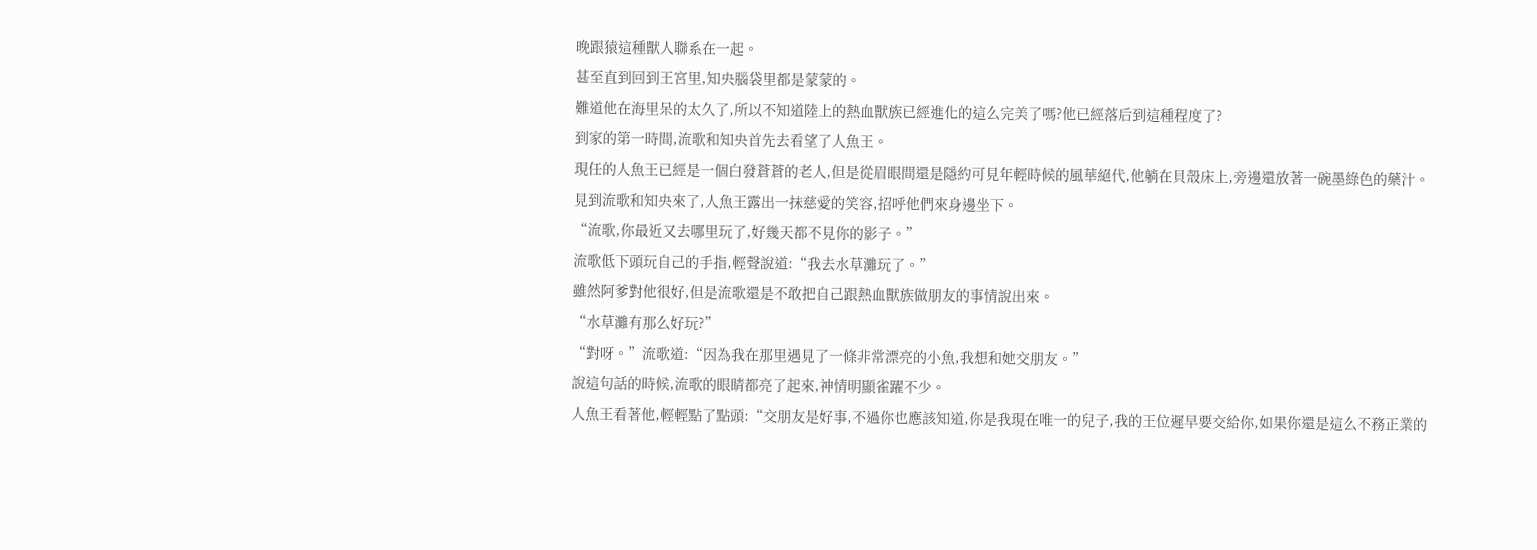晚跟猿這種獸人聯系在一起。
甚至直到回到王宮里,知央腦袋里都是蒙蒙的。
難道他在海里呆的太久了,所以不知道陸上的熱血獸族已經進化的這么完美了嗎?他已經落后到這種程度了?
到家的第一時間,流歌和知央首先去看望了人魚王。
現任的人魚王已經是一個白發蒼蒼的老人,但是從眉眼間還是隱約可見年輕時候的風華絕代,他躺在貝殼床上,旁邊還放著一碗墨綠色的藥汁。
見到流歌和知央來了,人魚王露出一抹慈愛的笑容,招呼他們來身邊坐下。
“流歌,你最近又去哪里玩了,好幾天都不見你的影子。”
流歌低下頭玩自己的手指,輕聲說道:“我去水草灘玩了。”
雖然阿爹對他很好,但是流歌還是不敢把自己跟熱血獸族做朋友的事情說出來。
“水草灘有那么好玩?”
“對呀。”流歌道:“因為我在那里遇見了一條非常漂亮的小魚,我想和她交朋友。”
說這句話的時候,流歌的眼睛都亮了起來,神情明顯雀躍不少。
人魚王看著他,輕輕點了點頭:“交朋友是好事,不過你也應該知道,你是我現在唯一的兒子,我的王位遲早要交給你,如果你還是這么不務正業的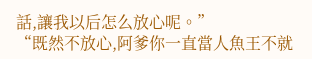話,讓我以后怎么放心呢。”
“既然不放心,阿爹你一直當人魚王不就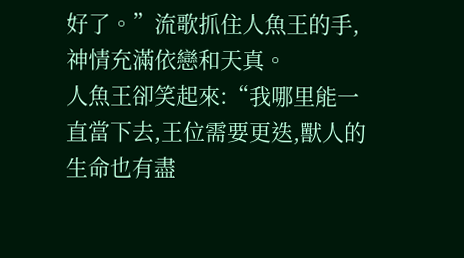好了。”流歌抓住人魚王的手,神情充滿依戀和天真。
人魚王卻笑起來:“我哪里能一直當下去,王位需要更迭,獸人的生命也有盡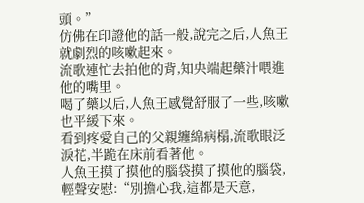頭。”
仿佛在印證他的話一般,說完之后,人魚王就劇烈的咳嗽起來。
流歌連忙去拍他的背,知央端起藥汁喂進他的嘴里。
喝了藥以后,人魚王感覺舒服了一些,咳嗽也平緩下來。
看到疼愛自己的父親纏綿病榻,流歌眼泛淚花,半跪在床前看著他。
人魚王摸了摸他的腦袋摸了摸他的腦袋,輕聲安慰:“別擔心我,這都是天意,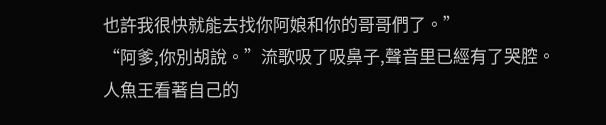也許我很快就能去找你阿娘和你的哥哥們了。”
“阿爹,你別胡說。”流歌吸了吸鼻子,聲音里已經有了哭腔。
人魚王看著自己的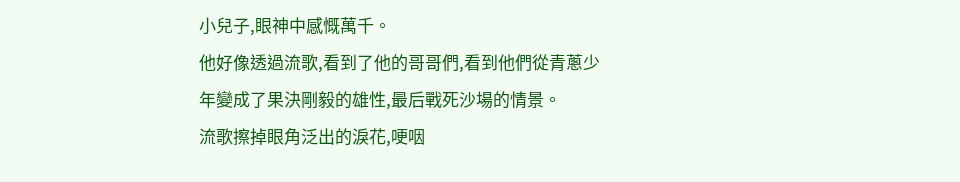小兒子,眼神中感慨萬千。
他好像透過流歌,看到了他的哥哥們,看到他們從青蔥少年變成了果決剛毅的雄性,最后戰死沙場的情景。
流歌擦掉眼角泛出的淚花,哽咽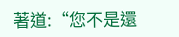著道:“您不是還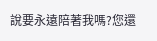說要永遠陪著我嗎?您還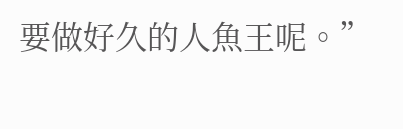要做好久的人魚王呢。”